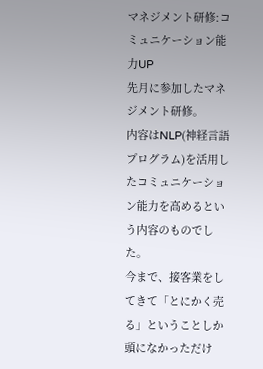マネジメント研修:コミュニケーション能力UP
先月に参加したマネジメント研修。
内容はNLP(神経言語プログラム)を活用したコミュニケーション能力を高めるという内容のものでした。
今まで、接客業をしてきて「とにかく売る」ということしか頭になかっただけ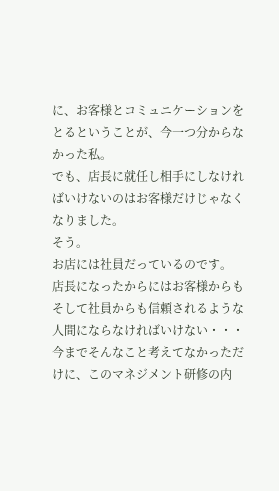に、お客様とコミュニケーションをとるということが、今一つ分からなかった私。
でも、店長に就任し相手にしなければいけないのはお客様だけじゃなくなりました。
そう。
お店には社員だっているのです。
店長になったからにはお客様からもそして社員からも信頼されるような人間にならなければいけない・・・
今までそんなこと考えてなかっただけに、このマネジメント研修の内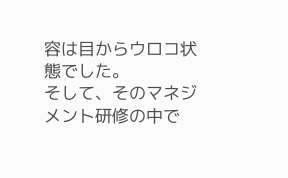容は目からウロコ状態でした。
そして、そのマネジメント研修の中で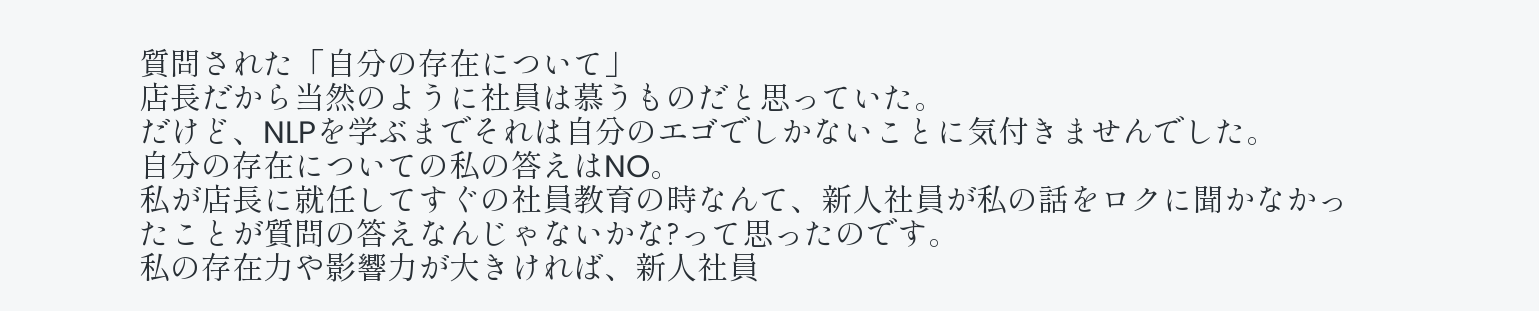質問された「自分の存在について」
店長だから当然のように社員は慕うものだと思っていた。
だけど、NLPを学ぶまでそれは自分のエゴでしかないことに気付きませんでした。
自分の存在についての私の答えはNO。
私が店長に就任してすぐの社員教育の時なんて、新人社員が私の話をロクに聞かなかったことが質問の答えなんじゃないかな?って思ったのです。
私の存在力や影響力が大きければ、新人社員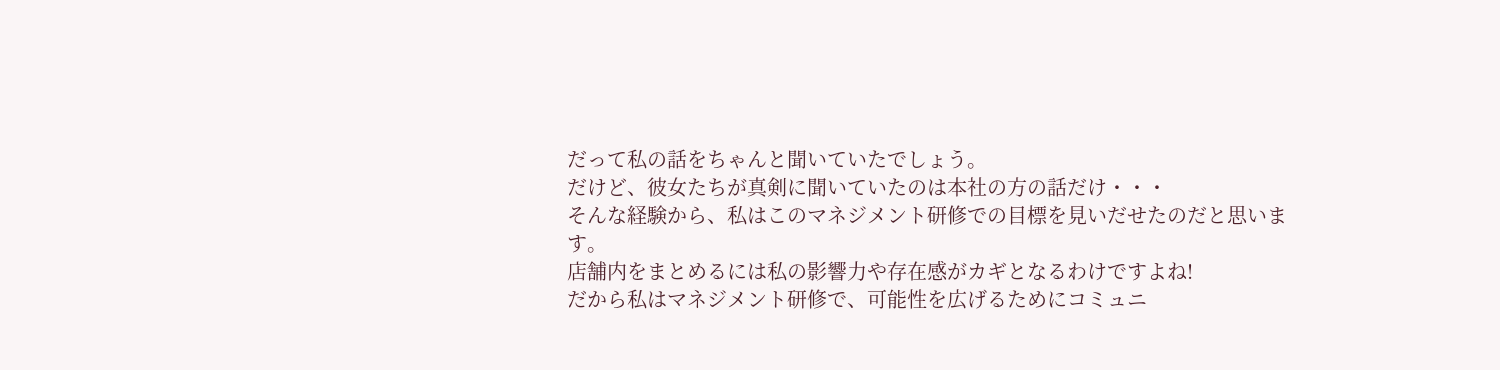だって私の話をちゃんと聞いていたでしょう。
だけど、彼女たちが真剣に聞いていたのは本社の方の話だけ・・・
そんな経験から、私はこのマネジメント研修での目標を見いだせたのだと思います。
店舗内をまとめるには私の影響力や存在感がカギとなるわけですよね!
だから私はマネジメント研修で、可能性を広げるためにコミュニ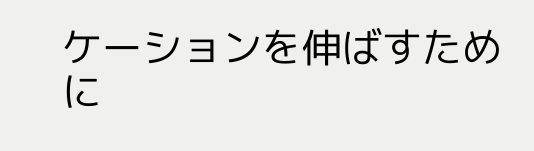ケーションを伸ばすために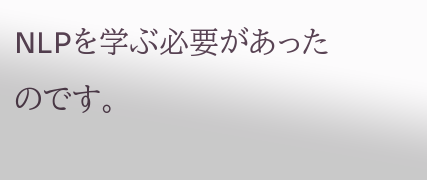NLPを学ぶ必要があったのです。